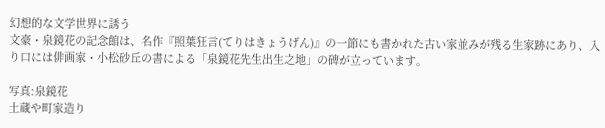幻想的な文学世界に誘う
文豪・泉鏡花の記念館は、名作『照葉狂言(てりはきょうげん)』の一節にも書かれた古い家並みが残る生家跡にあり、入り口には俳画家・小松砂丘の書による「泉鏡花先生出生之地」の碑が立っています。

写真:泉鏡花
土蔵や町家造り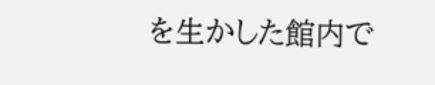を生かした館内で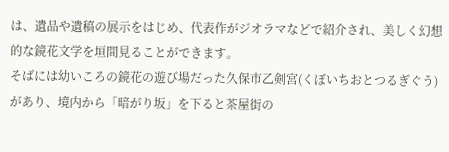は、遺品や遺稿の展示をはじめ、代表作がジオラマなどで紹介され、美しく幻想的な鏡花文学を垣間見ることができます。
そばには幼いころの鏡花の遊び場だった久保市乙剣宮(くぼいちおとつるぎぐう)があり、境内から「暗がり坂」を下ると茶屋街の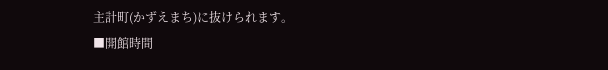主計町(かずえまち)に抜けられます。
■開館時間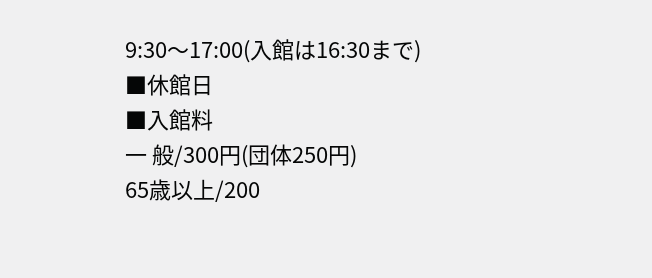9:30〜17:00(入館は16:30まで)
■休館日
■入館料
一 般/300円(団体250円)
65歳以上/200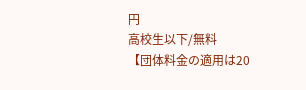円
高校生以下/無料
【団体料金の適用は20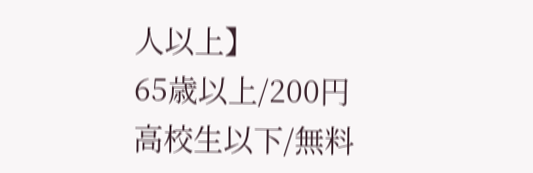人以上】
65歳以上/200円
高校生以下/無料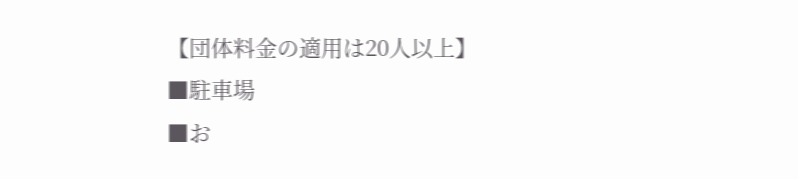【団体料金の適用は20人以上】
■駐車場
■お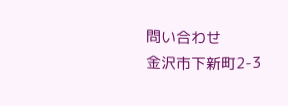問い合わせ
金沢市下新町2-3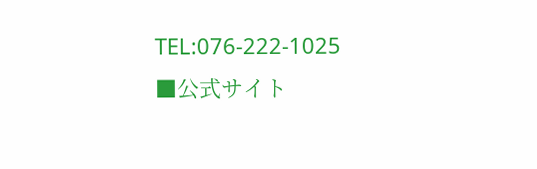TEL:076-222-1025
■公式サイト